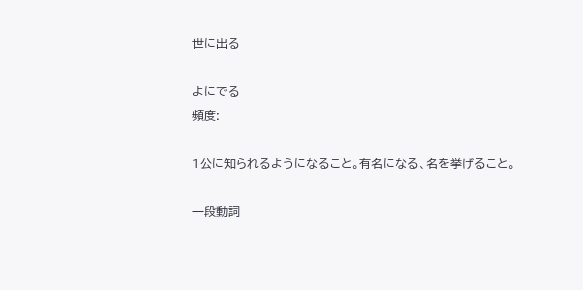世に出る

よにでる
頻度:

1公に知られるようになること。有名になる、名を挙げること。

一段動詞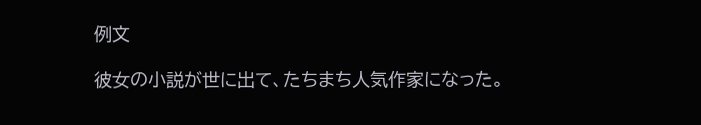例文

彼女の小説が世に出て、たちまち人気作家になった。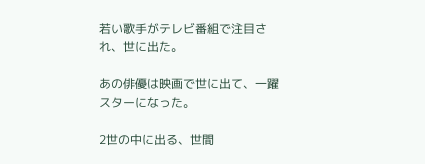若い歌手がテレビ番組で注目され、世に出た。

あの俳優は映画で世に出て、一躍スターになった。

2世の中に出る、世間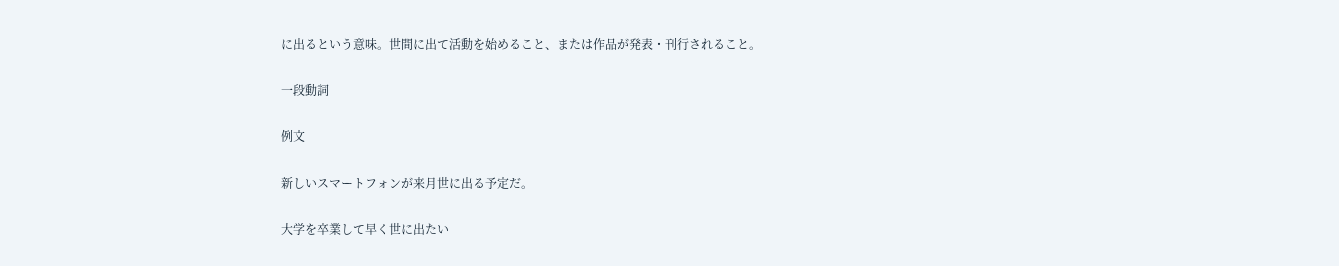に出るという意味。世間に出て活動を始めること、または作品が発表・刊行されること。

一段動詞

例文

新しいスマートフォンが来月世に出る予定だ。

大学を卒業して早く世に出たい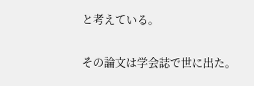と考えている。

その論文は学会誌で世に出た。